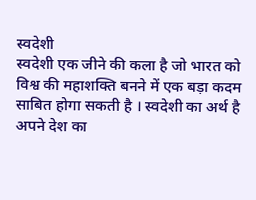स्वदेशी
स्वदेशी एक जीने की कला है जो भारत को विश्व की महाशक्ति बनने में एक बड़ा कदम साबित होगा सकती है । स्वदेशी का अर्थ है अपने देश का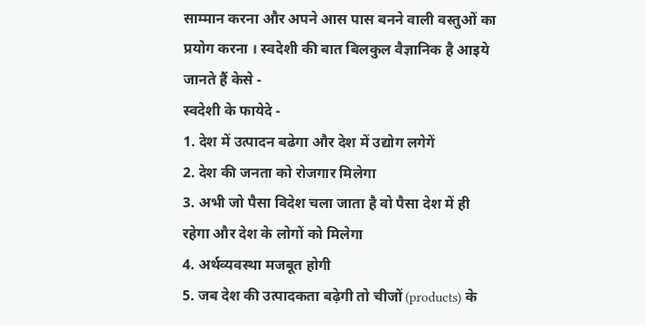साम्मान करना और अपने आस पास बनने वाली वस्तुओं का प्रयोग करना । स्वदेशी की बात बिलकुल वैज्ञानिक है आइये जानते हैं केसे -
स्वदेशी के फायेदे -
1. देश में उत्पादन बढेगा और देश में उद्योग लगेगें
2. देश की जनता को रोजगार मिलेगा
3. अभी जो पैसा विदेश चला जाता है वो पैसा देश में ही रहेगा और देश के लोगों को मिलेगा
4. अर्थव्यवस्था मजबूत होगी
5. जब देश की उत्पादकता बढ़ेगी तो चीजों (products) के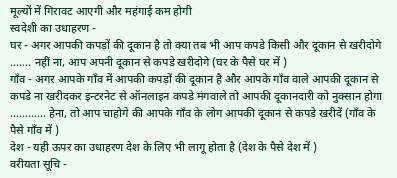मूल्यों में गिरावट आएगी और महंगाई कम होगी
स्वदेशी का उधाहरण -
घर - अगर आपकी कपड़ों की दूकान है तो क्या तब भी आप कपडे किसी और दूकान से खरीदोगे ....... नहीं ना, आप अपनी दूकान से कपडे खरीदोगे (घर के पैसे घर में )
गाँव - अगर आपके गाँव में आपकी कपड़ों की दूकान है और आपके गाँव वाले आपकी दूकान से कपडे ना खरीदकर इन्टरनेट से ऑनलाइन कपडे मंगवाले तो आपकी दूकानदारी को नुक्सान होगा ............ हेना, तो आप चाहोगे की आपके गाँव के लोग आपकी दूकान से कपडे खरीदें (गाँव के पैसे गाँव में )
देश - यही ऊपर का उधाहरण देश के लिए भी लागू होता है (देश के पैसे देश में )
वरीयता सूचि -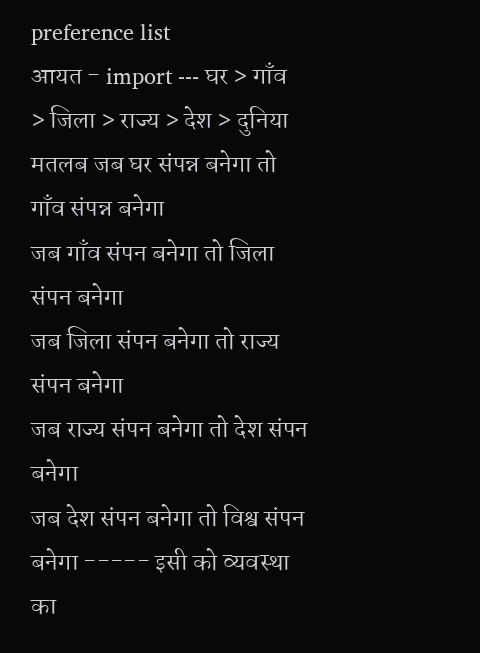preference list
आयत - import --- घर > गाँव > जिला > राज्य > देश > दुनिया
मतलब जब घर संपन्न बनेगा तो गाँव संपन्न बनेगा
जब गाँव संपन बनेगा तो जिला संपन बनेगा
जब जिला संपन बनेगा तो राज्य संपन बनेगा
जब राज्य संपन बनेगा तो देश संपन बनेगा
जब देश संपन बनेगा तो विश्व संपन बनेगा ----- इसी को व्यवस्था का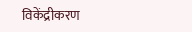विकेंद्रीकरण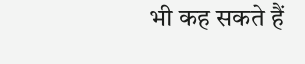भी कह सकते हैं